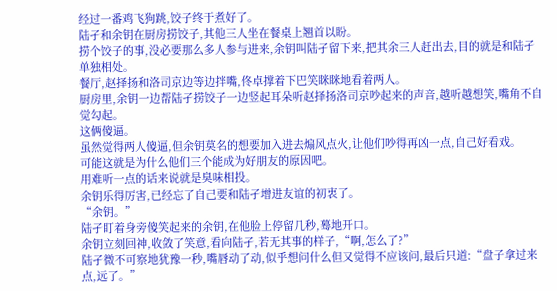经过一番鸡飞狗跳,饺子终于煮好了。
陆孑和余钥在厨房捞饺子,其他三人坐在餐桌上翘首以盼。
捞个饺子的事,没必要那么多人参与进来,余钥叫陆孑留下来,把其余三人赶出去,目的就是和陆孑单独相处。
餐厅,赵择扬和洛司京边等边拌嘴,佟卓撑着下巴笑眯眯地看着两人。
厨房里,余钥一边帮陆孑捞饺子一边竖起耳朵听赵择扬洛司京吵起来的声音,越听越想笑,嘴角不自觉勾起。
这俩傻逼。
虽然觉得两人傻逼,但余钥莫名的想要加入进去煽风点火,让他们吵得再凶一点,自己好看戏。
可能这就是为什么他们三个能成为好朋友的原因吧。
用难听一点的话来说就是臭味相投。
余钥乐得厉害,已经忘了自己要和陆孑增进友谊的初衷了。
“余钥。”
陆孑盯着身旁傻笑起来的余钥,在他脸上停留几秒,蓦地开口。
余钥立刻回神,收敛了笑意,看向陆孑,若无其事的样子,“啊,怎么了?”
陆孑微不可察地犹豫一秒,嘴唇动了动,似乎想问什么但又觉得不应该问,最后只道:“盘子拿过来点,远了。”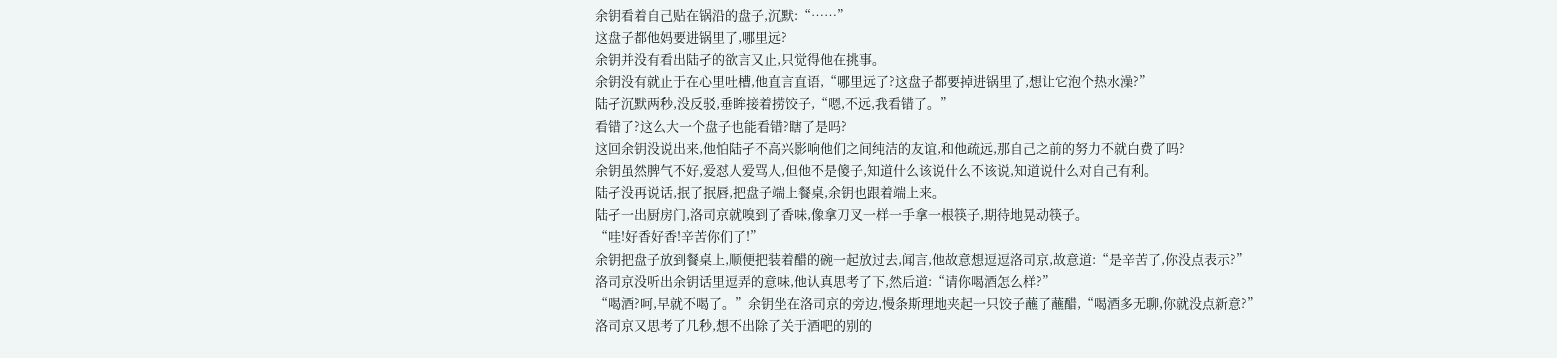余钥看着自己贴在锅沿的盘子,沉默:“……”
这盘子都他妈要进锅里了,哪里远?
余钥并没有看出陆孑的欲言又止,只觉得他在挑事。
余钥没有就止于在心里吐槽,他直言直语,“哪里远了?这盘子都要掉进锅里了,想让它泡个热水澡?”
陆孑沉默两秒,没反驳,垂眸接着捞饺子,“嗯,不远,我看错了。”
看错了?这么大一个盘子也能看错?瞎了是吗?
这回余钥没说出来,他怕陆孑不高兴影响他们之间纯洁的友谊,和他疏远,那自己之前的努力不就白费了吗?
余钥虽然脾气不好,爱怼人爱骂人,但他不是傻子,知道什么该说什么不该说,知道说什么对自己有利。
陆孑没再说话,抿了抿唇,把盘子端上餐桌,余钥也跟着端上来。
陆孑一出厨房门,洛司京就嗅到了香味,像拿刀叉一样一手拿一根筷子,期待地晃动筷子。
“哇!好香好香!辛苦你们了!”
余钥把盘子放到餐桌上,顺便把装着醋的碗一起放过去,闻言,他故意想逗逗洛司京,故意道:“是辛苦了,你没点表示?”
洛司京没听出余钥话里逗弄的意味,他认真思考了下,然后道:“请你喝酒怎么样?”
“喝酒?呵,早就不喝了。”余钥坐在洛司京的旁边,慢条斯理地夹起一只饺子蘸了蘸醋,“喝酒多无聊,你就没点新意?”
洛司京又思考了几秒,想不出除了关于酒吧的别的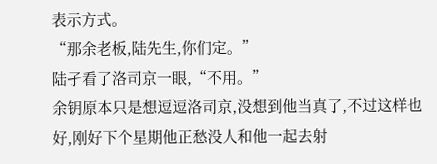表示方式。
“那余老板,陆先生,你们定。”
陆孑看了洛司京一眼,“不用。”
余钥原本只是想逗逗洛司京,没想到他当真了,不过这样也好,刚好下个星期他正愁没人和他一起去射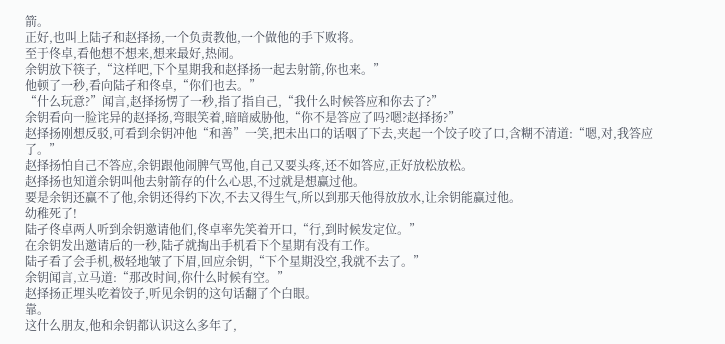箭。
正好,也叫上陆孑和赵择扬,一个负责教他,一个做他的手下败将。
至于佟卓,看他想不想来,想来最好,热闹。
余钥放下筷子,“这样吧,下个星期我和赵择扬一起去射箭,你也来。”
他顿了一秒,看向陆孑和佟卓,“你们也去。”
“什么玩意?”闻言,赵择扬愣了一秒,指了指自己,“我什么时候答应和你去了?”
余钥看向一脸诧异的赵择扬,弯眼笑着,暗暗威胁他,“你不是答应了吗?嗯?赵择扬?”
赵择扬刚想反驳,可看到余钥冲他“和善”一笑,把未出口的话咽了下去,夹起一个饺子咬了口,含糊不清道:“嗯,对,我答应了。”
赵择扬怕自己不答应,余钥跟他闹脾气骂他,自己又要头疼,还不如答应,正好放松放松。
赵择扬也知道余钥叫他去射箭存的什么心思,不过就是想赢过他。
要是余钥还赢不了他,余钥还得约下次,不去又得生气,所以到那天他得放放水,让余钥能赢过他。
幼稚死了!
陆孑佟卓两人听到余钥邀请他们,佟卓率先笑着开口,“行,到时候发定位。”
在余钥发出邀请后的一秒,陆孑就掏出手机看下个星期有没有工作。
陆孑看了会手机,极轻地皱了下眉,回应余钥,“下个星期没空,我就不去了。”
余钥闻言,立马道:“那改时间,你什么时候有空。”
赵择扬正埋头吃着饺子,听见余钥的这句话翻了个白眼。
靠。
这什么朋友,他和余钥都认识这么多年了,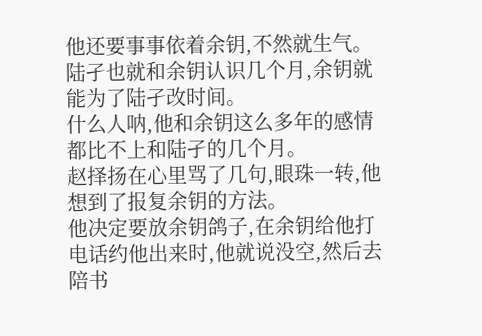他还要事事依着余钥,不然就生气。
陆孑也就和余钥认识几个月,余钥就能为了陆孑改时间。
什么人呐,他和余钥这么多年的感情都比不上和陆孑的几个月。
赵择扬在心里骂了几句,眼珠一转,他想到了报复余钥的方法。
他决定要放余钥鸽子,在余钥给他打电话约他出来时,他就说没空,然后去陪书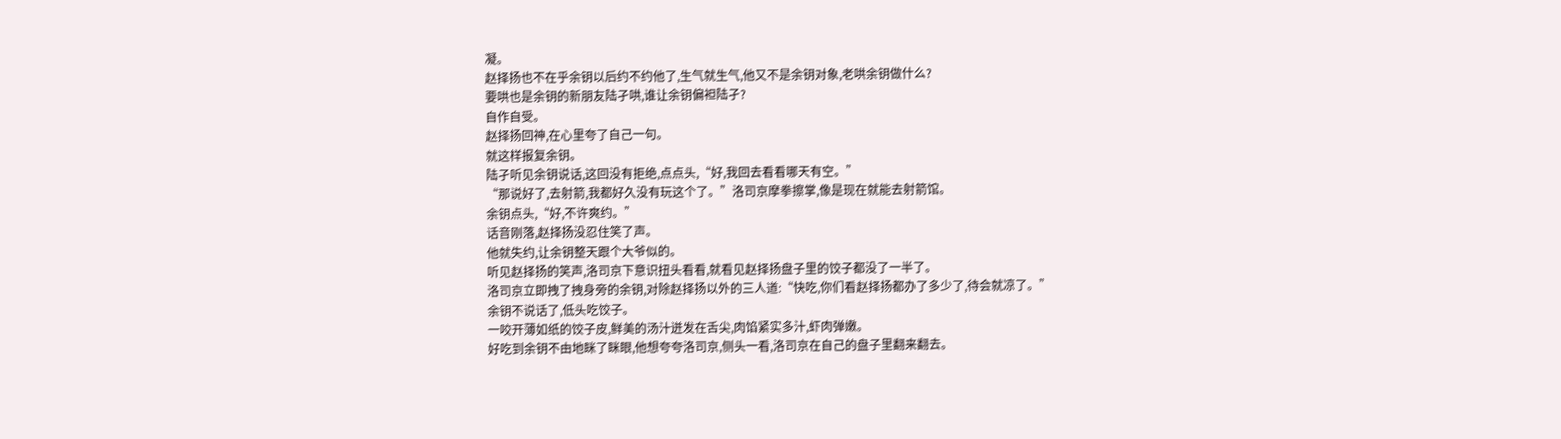凝。
赵择扬也不在乎余钥以后约不约他了,生气就生气,他又不是余钥对象,老哄余钥做什么?
要哄也是余钥的新朋友陆孑哄,谁让余钥偏袒陆孑?
自作自受。
赵择扬回神,在心里夸了自己一句。
就这样报复余钥。
陆孑听见余钥说话,这回没有拒绝,点点头,“好,我回去看看哪天有空。”
“那说好了,去射箭,我都好久没有玩这个了。”洛司京摩拳擦掌,像是现在就能去射箭馆。
余钥点头,“好,不许爽约。”
话音刚落,赵择扬没忍住笑了声。
他就失约,让余钥整天跟个大爷似的。
听见赵择扬的笑声,洛司京下意识扭头看看,就看见赵择扬盘子里的饺子都没了一半了。
洛司京立即拽了拽身旁的余钥,对除赵择扬以外的三人道:“快吃,你们看赵择扬都办了多少了,待会就凉了。”
余钥不说话了,低头吃饺子。
一咬开薄如纸的饺子皮,鲜美的汤汁迸发在舌尖,肉馅紧实多汁,虾肉弹嫩。
好吃到余钥不由地眯了眯眼,他想夸夸洛司京,侧头一看,洛司京在自己的盘子里翻来翻去。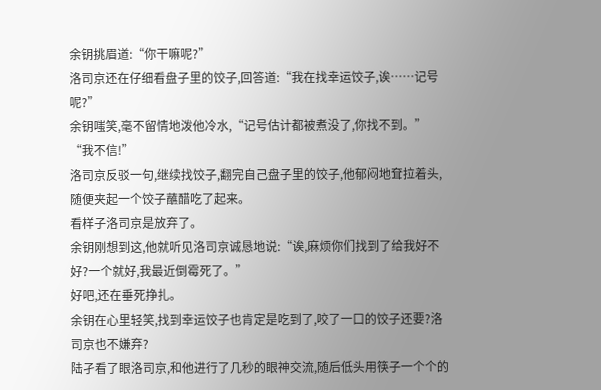余钥挑眉道:“你干嘛呢?”
洛司京还在仔细看盘子里的饺子,回答道:“我在找幸运饺子,诶……记号呢?”
余钥嗤笑,毫不留情地泼他冷水,“记号估计都被煮没了,你找不到。”
“我不信!”
洛司京反驳一句,继续找饺子,翻完自己盘子里的饺子,他郁闷地耷拉着头,随便夹起一个饺子蘸醋吃了起来。
看样子洛司京是放弃了。
余钥刚想到这,他就听见洛司京诚恳地说:“诶,麻烦你们找到了给我好不好?一个就好,我最近倒霉死了。”
好吧,还在垂死挣扎。
余钥在心里轻笑,找到幸运饺子也肯定是吃到了,咬了一口的饺子还要?洛司京也不嫌弃?
陆孑看了眼洛司京,和他进行了几秒的眼神交流,随后低头用筷子一个个的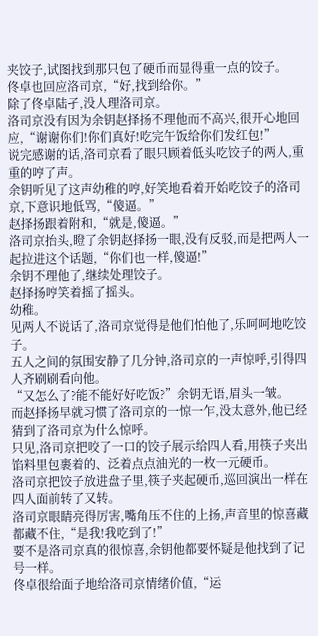夹饺子,试图找到那只包了硬币而显得重一点的饺子。
佟卓也回应洛司京,“好,找到给你。”
除了佟卓陆孑,没人理洛司京。
洛司京没有因为余钥赵择扬不理他而不高兴,很开心地回应,“谢谢你们!你们真好!吃完午饭给你们发红包!”
说完感谢的话,洛司京看了眼只顾着低头吃饺子的两人,重重的哼了声。
余钥听见了这声幼稚的哼,好笑地看着开始吃饺子的洛司京,下意识地低骂,“傻逼。”
赵择扬跟着附和,“就是,傻逼。”
洛司京抬头,瞪了余钥赵择扬一眼,没有反驳,而是把两人一起拉进这个话题,“你们也一样,傻逼!”
余钥不理他了,继续处理饺子。
赵择扬哼笑着摇了摇头。
幼稚。
见两人不说话了,洛司京觉得是他们怕他了,乐呵呵地吃饺子。
五人之间的氛围安静了几分钟,洛司京的一声惊呼,引得四人齐刷刷看向他。
“又怎么了?能不能好好吃饭?”余钥无语,眉头一皱。
而赵择扬早就习惯了洛司京的一惊一乍,没太意外,他已经猜到了洛司京为什么惊呼。
只见,洛司京把咬了一口的饺子展示给四人看,用筷子夹出馅料里包裹着的、泛着点点油光的一枚一元硬币。
洛司京把饺子放进盘子里,筷子夹起硬币,巡回演出一样在四人面前转了又转。
洛司京眼睛亮得厉害,嘴角压不住的上扬,声音里的惊喜藏都藏不住,“是我!我吃到了!”
要不是洛司京真的很惊喜,余钥他都要怀疑是他找到了记号一样。
佟卓很给面子地给洛司京情绪价值,“运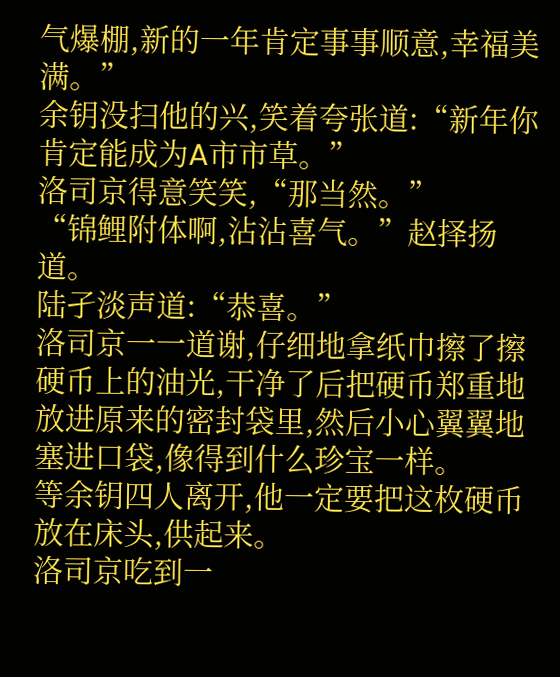气爆棚,新的一年肯定事事顺意,幸福美满。”
余钥没扫他的兴,笑着夸张道:“新年你肯定能成为A市市草。”
洛司京得意笑笑,“那当然。”
“锦鲤附体啊,沾沾喜气。”赵择扬道。
陆孑淡声道:“恭喜。”
洛司京一一道谢,仔细地拿纸巾擦了擦硬币上的油光,干净了后把硬币郑重地放进原来的密封袋里,然后小心翼翼地塞进口袋,像得到什么珍宝一样。
等余钥四人离开,他一定要把这枚硬币放在床头,供起来。
洛司京吃到一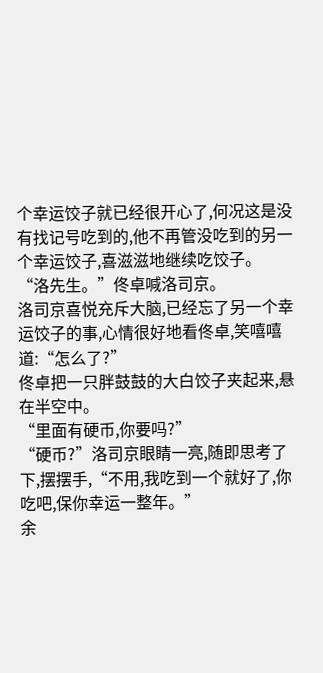个幸运饺子就已经很开心了,何况这是没有找记号吃到的,他不再管没吃到的另一个幸运饺子,喜滋滋地继续吃饺子。
“洛先生。”佟卓喊洛司京。
洛司京喜悦充斥大脑,已经忘了另一个幸运饺子的事,心情很好地看佟卓,笑嘻嘻道:“怎么了?”
佟卓把一只胖鼓鼓的大白饺子夹起来,悬在半空中。
“里面有硬币,你要吗?”
“硬币?”洛司京眼睛一亮,随即思考了下,摆摆手,“不用,我吃到一个就好了,你吃吧,保你幸运一整年。”
余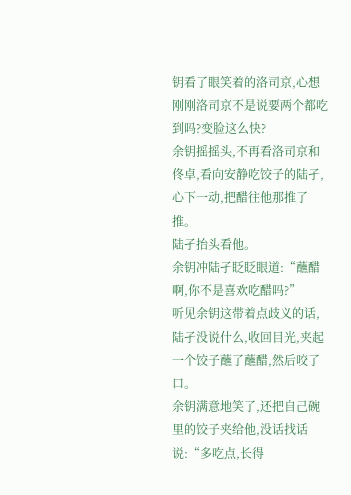钥看了眼笑着的洛司京,心想刚刚洛司京不是说要两个都吃到吗?变脸这么快?
余钥摇摇头,不再看洛司京和佟卓,看向安静吃饺子的陆孑,心下一动,把醋往他那推了推。
陆孑抬头看他。
余钥冲陆孑眨眨眼道:“蘸醋啊,你不是喜欢吃醋吗?”
听见余钥这带着点歧义的话,陆孑没说什么,收回目光,夹起一个饺子蘸了蘸醋,然后咬了口。
余钥满意地笑了,还把自己碗里的饺子夹给他,没话找话说:“多吃点,长得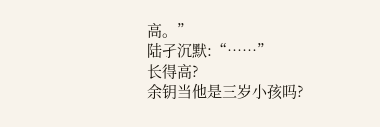高。”
陆孑沉默:“……”
长得高?
余钥当他是三岁小孩吗?